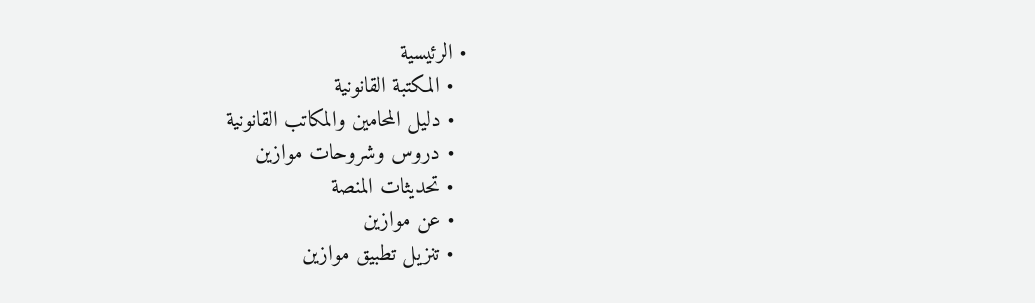• الرئيسية
  • المكتبة القانونية
  • دليل المحامين والمكاتب القانونية
  • دروس وشروحات موازين
  • تحديثات المنصة
  • عن موازين
  • تنزيل تطبيق موازين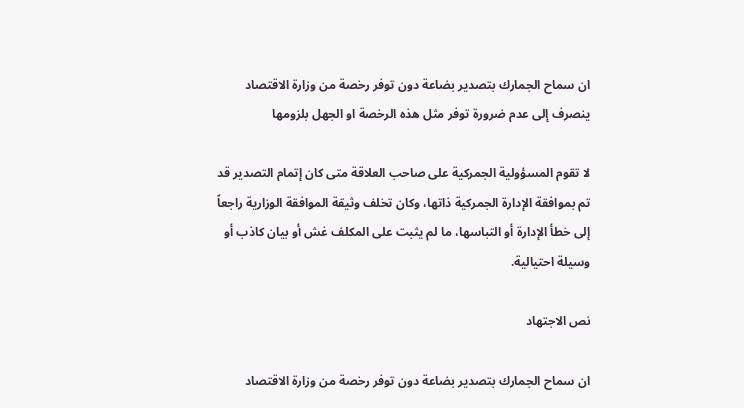ان سماح الجمارك بتصدير بضاعة دون توفر رخصة من وزارة الاقتصاد ينصرف إلى عدم ضرورة توفر مثل هذه الرخصة او الجهل بلزومها

لا تقوم المسؤولية الجمركية على صاحب العلاقة متى كان إتمام التصدير قد تم بموافقة الإدارة الجمركية ذاتها، وكان تخلف وثيقة الموافقة الوزارية راجعاً إلى خطأ الإدارة أو التباسها، ما لم يثبت على المكلف غش أو بيان كاذب أو وسيلة احتيالية.

نص الاجتهاد

ان سماح الجمارك بتصدير بضاعة دون توفر رخصة من وزارة الاقتصاد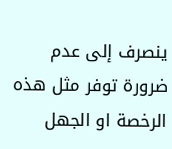ينصرف إلى عدم ضرورة توفر مثل هذه الرخصة او الجهل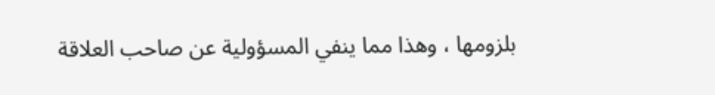بلزومها ، وهذا مما ينفي المسؤولية عن صاحب العلاقة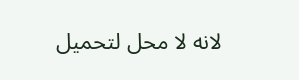لانه لا محل لتحميل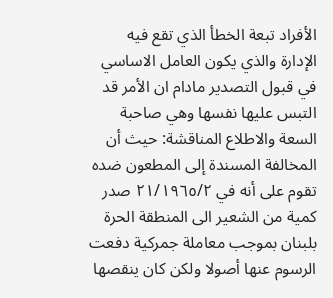الأفراد تبعة الخطأ الذي تقع فيه الإدارة والذي يكون العامل الاساسي في قبول التصدير مادام ان الأمر قد التبس عليها نفسها وهي صاحبة السعة والاطلاع المناقشة: حيث أن المخالفة المسندة إلى المطعون ضده تقوم على أنه في ٢١/١٩٦٥/٢ صدر كمية من الشعير الى المنطقة الحرة بلبنان بموجب معاملة جمركية دفعت الرسوم عنها أصولا ولكن كان ينقصها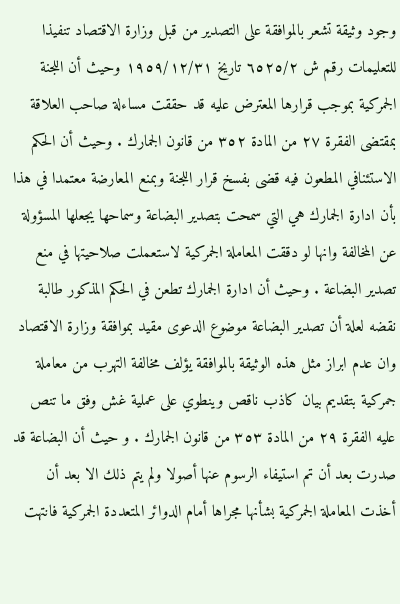وجود وثيقة تشعر بالموافقة على التصدير من قبل وزارة الاقتصاد تنفيذا للتعليمات رقم ش ٦٥٢٥/٢ تاريخ ١٩٥٩/١٢/٣١ وحيث أن اللجنة الجمركية بموجب قرارها المعترض عليه قد حققت مساءلة صاحب العلاقة بمقتضى الفقرة ٢٧ من المادة ٣٥٢ من قانون الجمارك . وحيث أن الحكم الاستئنافي المطعون فيه قضى بفسخ قرار اللجنة وبمنع المعارضة معتمدا في هذا بأن ادارة الجمارك هي التي سمحت بتصدير البضاعة وسماحها يجعلها المسؤولة عن المخالفة وانها لو دققت المعاملة الجمركية لاستعملت صلاحيتها في منع تصدير البضاعة . وحيث أن ادارة الجمارك تطعن في الحكم المذكور طالبة نقضه لعلة أن تصدير البضاعة موضوع الدعوى مقيد بموافقة وزارة الاقتصاد وان عدم ابراز مثل هذه الوثيقة بالموافقة يؤلف مخالفة التهرب من معاملة جمركية بتقديم بيان كاذب ناقص وينطوي على عملية غش وفق ما تنص عليه الفقرة ٢٩ من المادة ٣٥٣ من قانون الجمارك . و حيث أن البضاعة قد صدرت بعد أن تم استيفاء الرسوم عنها أصولا ولم يتم ذلك الا بعد أن أخذت المعاملة الجمركية بشأنها مجراها أمام الدوائر المتعددة الجمركية فانتهت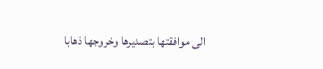الى موافقتها بتصديرها وخروجها ذهابا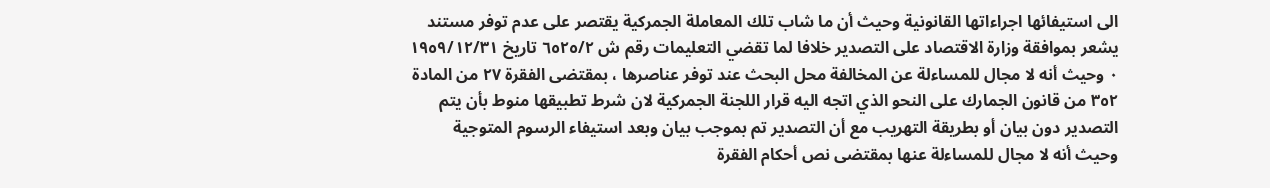الى استيفائها اجراءاتها القانونية وحيث أن ما شاب تلك المعاملة الجمركية يقتصر على عدم توفر مستند يشعر بموافقة وزارة الاقتصاد على التصدير خلافا لما تقضي التعليمات رقم ش ٦٥٢٥/٢ تاريخ ١٩٥٩/١٢/٣١ ٠ وحيث أنه لا مجال للمساءلة عن المخالفة محل البحث عند توفر عناصرها ، بمقتضى الفقرة ٢٧ من المادة ٣٥٢ من قانون الجمارك على النحو الذي اتجه اليه قرار اللجنة الجمركية لان شرط تطبيقها منوط بأن يتم التصدير دون بيان أو بطريقة التهريب مع أن التصدير تم بموجب بيان وبعد استيفاء الرسوم المتوجية وحيث أنه لا مجال للمساءلة عنها بمقتضى نص أحكام الفقرة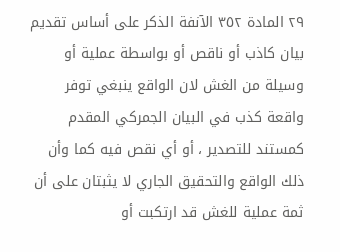٢٩ المادة ٣٥٢ الآنفة الذكر على أساس تقديم بيان كاذب أو ناقص أو بواسطة عملية أو وسيلة من الغش لان الواقع ينبغي توفر واقعة كذب في البيان الجمركي المقدم كمستند للتصدير ، أو أي نقص فيه كما وأن ذلك الواقع والتحقيق الجاري لا يثبتان على أن ثمة عملية للغش قد ارتكبت أو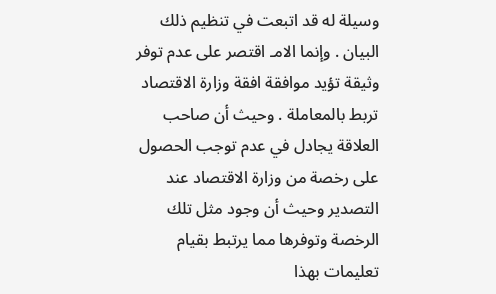وسيلة له قد اتبعت في تنظيم ذلك البيان . وإنما الامـ اقتصر على عدم توفر وثيقة تؤيد موافقة افقة وزارة الاقتصاد تربط بالمعاملة . وحيث أن صاحب العلاقة يجادل في عدم توجب الحصول على رخصة من وزارة الاقتصاد عند التصدير وحيث أن وجود مثل تلك الرخصة وتوفرها مما يرتبط بقيام تعليمات بهذا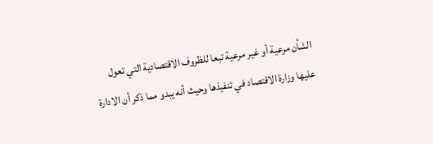الشأن مرعية أو غير مرعية تبعا للظروف الاقتصادية التي تعول عليها وزارة الاقتصاد في تنفيذها وحيث أنه يبدو مما ذكر أن الادارة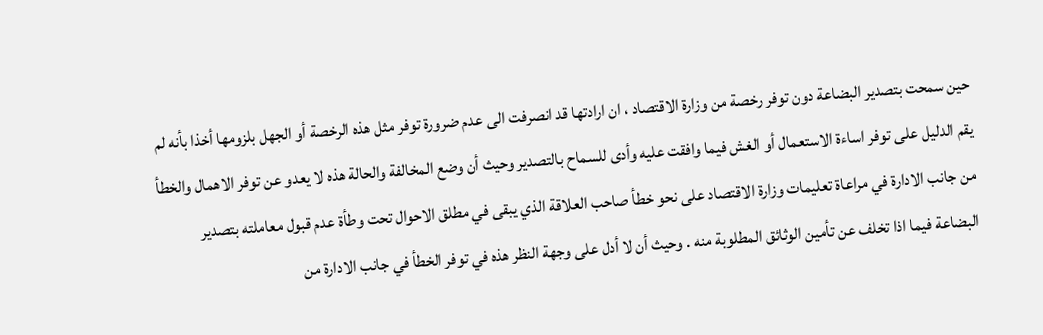حين سمحت بتصدير البضاعة دون توفر رخصة من وزارة الاقتصاد ، ان ارادتها قد انصرفت الى عدم ضرورة توفر مثل هذه الرخصة أو الجهل بلزومها أخذا بأنه لم يقم الدليل على توفر اساءة الاستعمال أو الغش فيما وافقت عليه وأدى للسماح بالتصدير وحيث أن وضع المخالفة والحالة هذه لا يعدو عن توفر الاهمال والخطأ من جانب الادارة في مراعاة تعليمات وزارة الاقتصاد على نحو خطأ صاحب العلاقة الذي يبقى في مطلق الاحوال تحت وطأة عدم قبول معاملته بتصدير البضاعة فيما اذا تخلف عن تأمين الوثائق المطلوبة منه . وحيث أن لا أدل على وجهة النظر هذه في توفر الخطأ في جانب الادارة من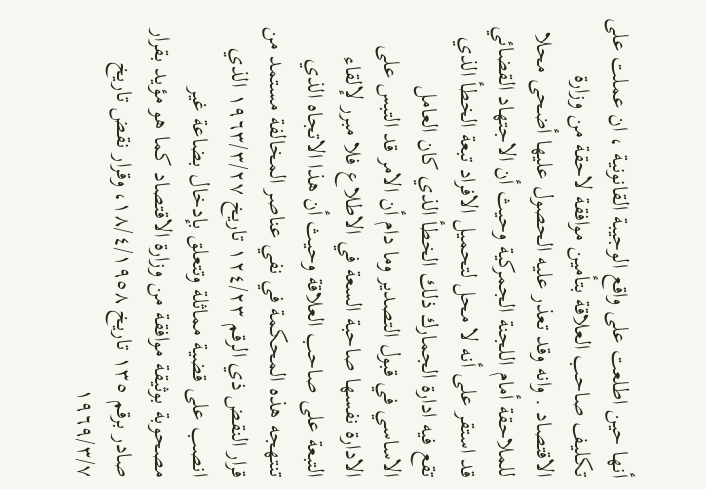أنها حين اطلعت على واقع الوجيبة القانونية ، ان عملت على تكليف صاحب العلاقة بتأمين موافقة لاحقة من وزارة الاقتصاد . وانه وقد تعذر عليه الحصول عليها أضحى محلا للملاحقة أمام اللجنة الجمركية وحيث أن الاجتهاد القضائي قد استقر على أنه لا محل لتحميل الافراد تبعة الخطأ الذي تقع فيه ادارة الجمارك ذلك الخطأ الذي كان العامل الاساسي في قبول التصدير وما دام أن الامر قد التبس على الادارة نفسها صاحبة السعة في الاطلاع فلا مبرر لإلقاء التبعة على صاحب العلاقة وحيث أن هذا الاتجاه الذي تنتهجه هذه المحكمة في نفي عناصر المخالفة مستمد من قرار النقض ذي الرقم ١٢٤/٢٣ تاريخ ١٩٦٣/٣/٢٧ الذي انصب على قضية مماثلة وتتعلق بإدخال بضاعة غير مصحوبة بوثيقة موافقة من وزارة الاقتصاد كما هو مؤيد بقرار صادر برقم ١٣٥ تاريخ ۱۸/٤/١٩٥٨، وقرار نقض تاريخ ١٩٦٩/٣/٧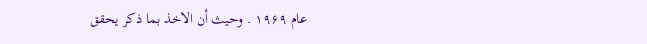عام ۱۹۶۹ . وحيث أن الاخذ بما ذكر يحقق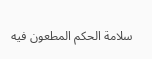سلامة الحكم المطعون فيه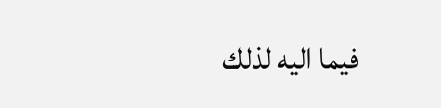فيما اليه لذلك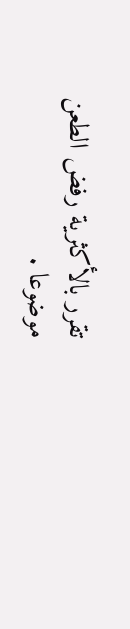تقرر بالأكثرية رفض الطعن موضوعا .